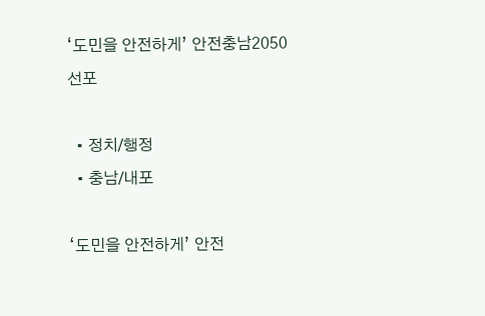‘도민을 안전하게’ 안전충남2050 선포

  • 정치/행정
  • 충남/내포

‘도민을 안전하게’ 안전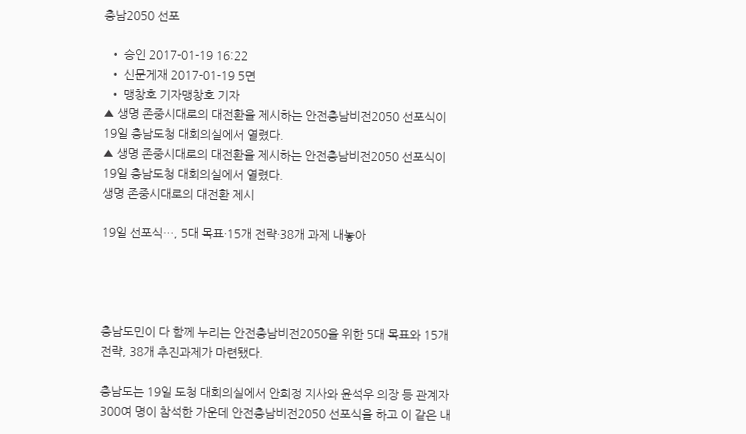충남2050 선포

  • 승인 2017-01-19 16:22
  • 신문게재 2017-01-19 5면
  • 맹창호 기자맹창호 기자
▲ 생명 존중시대로의 대전환을 제시하는 안전충남비전2050 선포식이 19일 충남도청 대회의실에서 열렸다.
▲ 생명 존중시대로의 대전환을 제시하는 안전충남비전2050 선포식이 19일 충남도청 대회의실에서 열렸다.
생명 존중시대로의 대전환 제시

19일 선포식…, 5대 목표·15개 전략·38개 과제 내놓아




충남도민이 다 함께 누리는 안전충남비전2050을 위한 5대 목표와 15개 전략, 38개 추진과제가 마련됐다.

충남도는 19일 도청 대회의실에서 안희정 지사와 윤석우 의장 등 관계자 300여 명이 참석한 가운데 안전충남비전2050 선포식을 하고 이 같은 내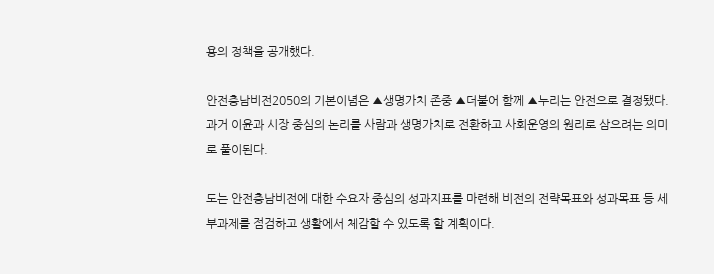용의 정책을 공개했다.

안전충남비전2050의 기본이념은 ▲생명가치 존중 ▲더불어 함께 ▲누리는 안전으로 결정됐다. 과거 이윤과 시장 중심의 논리를 사람과 생명가치로 전환하고 사회운영의 원리로 삼으려는 의미로 풀이된다.

도는 안전충남비전에 대한 수요자 중심의 성과지표를 마련해 비전의 전략목표와 성과목표 등 세부과제를 점검하고 생활에서 체감할 수 있도록 할 계획이다.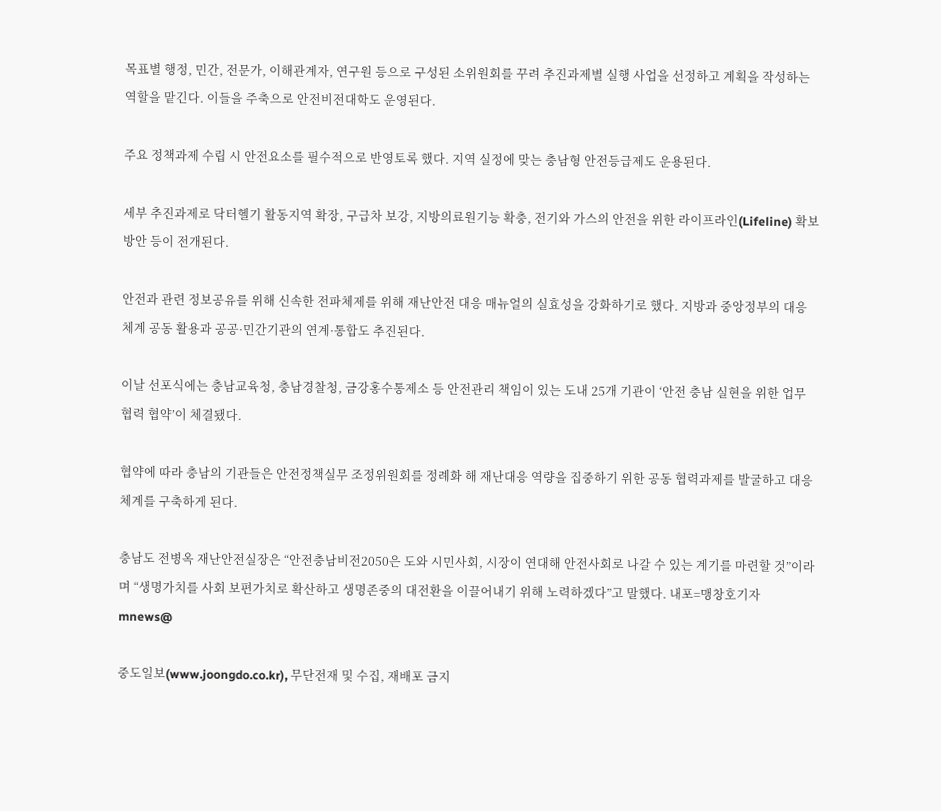목표별 행정, 민간, 전문가, 이해관계자, 연구원 등으로 구성된 소위원회를 꾸려 추진과제별 실행 사업을 선정하고 계획을 작성하는 역할을 맡긴다. 이들을 주축으로 안전비전대학도 운영된다.

주요 정책과제 수립 시 안전요소를 필수적으로 반영토록 했다. 지역 실정에 맞는 충남형 안전등급제도 운용된다.

세부 추진과제로 닥터헬기 활동지역 확장, 구급차 보강, 지방의료원기능 확충, 전기와 가스의 안전을 위한 라이프라인(Lifeline) 확보 방안 등이 전개된다.

안전과 관련 정보공유를 위해 신속한 전파체제를 위해 재난안전 대응 매뉴얼의 실효성을 강화하기로 했다. 지방과 중앙정부의 대응체계 공동 활용과 공공·민간기관의 연계·통합도 추진된다.

이날 선포식에는 충남교육청, 충남경찰청, 금강홍수통제소 등 안전관리 책임이 있는 도내 25개 기관이 ‘안전 충남 실현을 위한 업무협력 협약’이 체결됐다.

협약에 따라 충남의 기관들은 안전정책실무 조정위원회를 정례화 해 재난대응 역량을 집중하기 위한 공동 협력과제를 발굴하고 대응체계를 구축하게 된다.

충남도 전병옥 재난안전실장은 “안전충남비전2050은 도와 시민사회, 시장이 연대해 안전사회로 나갈 수 있는 계기를 마련할 것”이라며 “생명가치를 사회 보편가치로 확산하고 생명존중의 대전환을 이끌어내기 위해 노력하겠다”고 말했다. 내포=맹창호기자 mnews@

중도일보(www.joongdo.co.kr), 무단전재 및 수집, 재배포 금지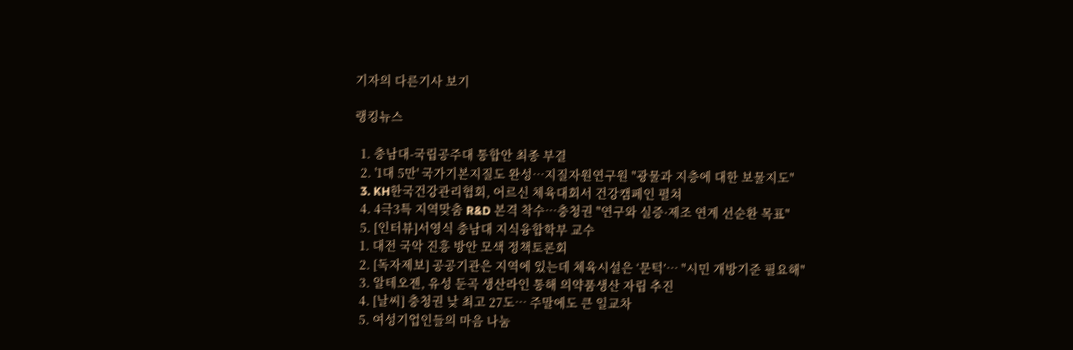기자의 다른기사 보기

랭킹뉴스

  1. 충남대-국립공주대 통합안 최종 부결
  2. '1대 5만' 국가기본지질도 완성…지질자원연구원 "광물과 지층에 대한 보물지도"
  3. KH한국건강관리협회, 어르신 체육대회서 건강캠페인 펼쳐
  4. 4극3특 지역맞춤 R&D 본격 착수…충청권 "연구와 실증·제조 연계 선순환 목표"
  5. [인터뷰]서영식 충남대 지식융합학부 교수
  1. 대전 국악 진흥 방안 모색 정책토론회
  2. [독자제보] 공공기관은 지역에 있는데 체육시설은 ‘문턱’… "시민 개방기준 필요해"
  3. 알테오젠, 유성 둔곡 생산라인 통해 의약품생산 자립 추진
  4. [날씨] 충청권 낮 최고 27도… 주말에도 큰 일교차
  5. 여성기업인들의 마음 나눔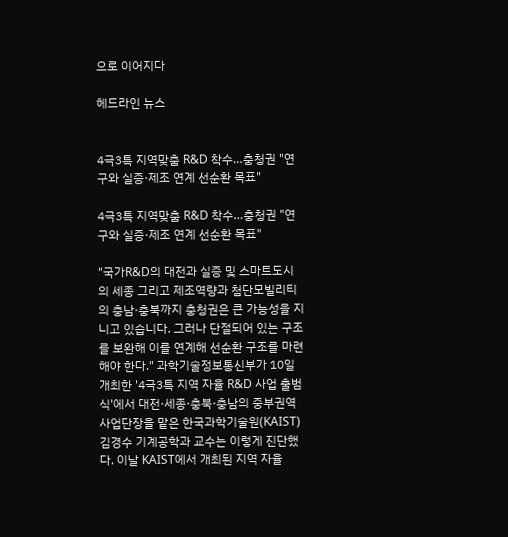으로 이어지다

헤드라인 뉴스


4극3특 지역맞춤 R&D 착수…충청권 "연구와 실증·제조 연계 선순환 목표"

4극3특 지역맞춤 R&D 착수…충청권 "연구와 실증·제조 연계 선순환 목표"

"국가R&D의 대전과 실증 및 스마트도시의 세종 그리고 제조역량과 첨단모빌리티의 충남·충북까지 충청권은 큰 가능성을 지니고 있습니다. 그러나 단절되어 있는 구조를 보완해 이를 연계해 선순환 구조를 마련해야 한다." 과학기술정보통신부가 10일 개최한 '4극3특 지역 자율 R&D 사업 출범식'에서 대전·세종·충북·충남의 중부권역사업단장을 맡은 한국과학기술원(KAIST) 김경수 기계공학과 교수는 이렇게 진단했다. 이날 KAIST에서 개최된 지역 자율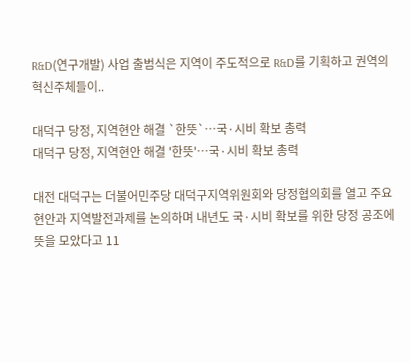R&D(연구개발) 사업 출범식은 지역이 주도적으로 R&D를 기획하고 권역의 혁신주체들이..

대덕구 당정, 지역현안 해결 `한뜻`…국·시비 확보 총력
대덕구 당정, 지역현안 해결 '한뜻'…국·시비 확보 총력

대전 대덕구는 더불어민주당 대덕구지역위원회와 당정협의회를 열고 주요 현안과 지역발전과제를 논의하며 내년도 국·시비 확보를 위한 당정 공조에 뜻을 모았다고 11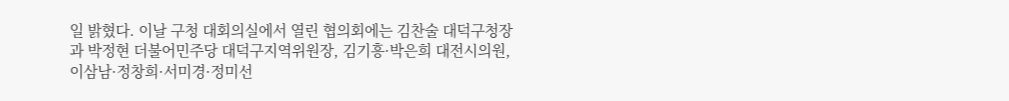일 밝혔다. 이날 구청 대회의실에서 열린 협의회에는 김찬술 대덕구청장과 박정현 더불어민주당 대덕구지역위원장, 김기흥·박은희 대전시의원, 이삼남·정창희·서미경·정미선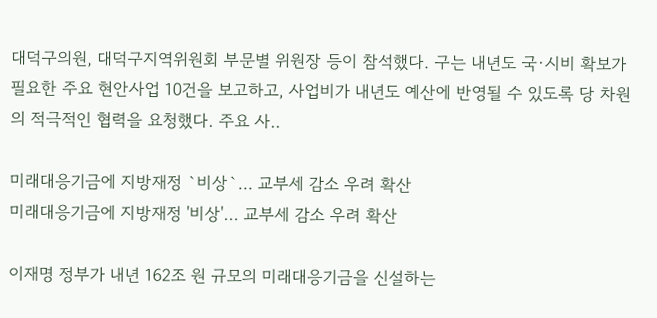대덕구의원, 대덕구지역위원회 부문별 위원장 등이 참석했다. 구는 내년도 국·시비 확보가 필요한 주요 현안사업 10건을 보고하고, 사업비가 내년도 예산에 반영될 수 있도록 당 차원의 적극적인 협력을 요청했다. 주요 사..

미래대응기금에 지방재정 `비상`… 교부세 감소 우려 확산
미래대응기금에 지방재정 '비상'… 교부세 감소 우려 확산

이재명 정부가 내년 162조 원 규모의 미래대응기금을 신설하는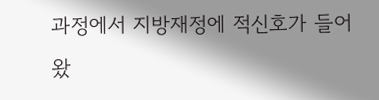과정에서 지방재정에 적신호가 들어왔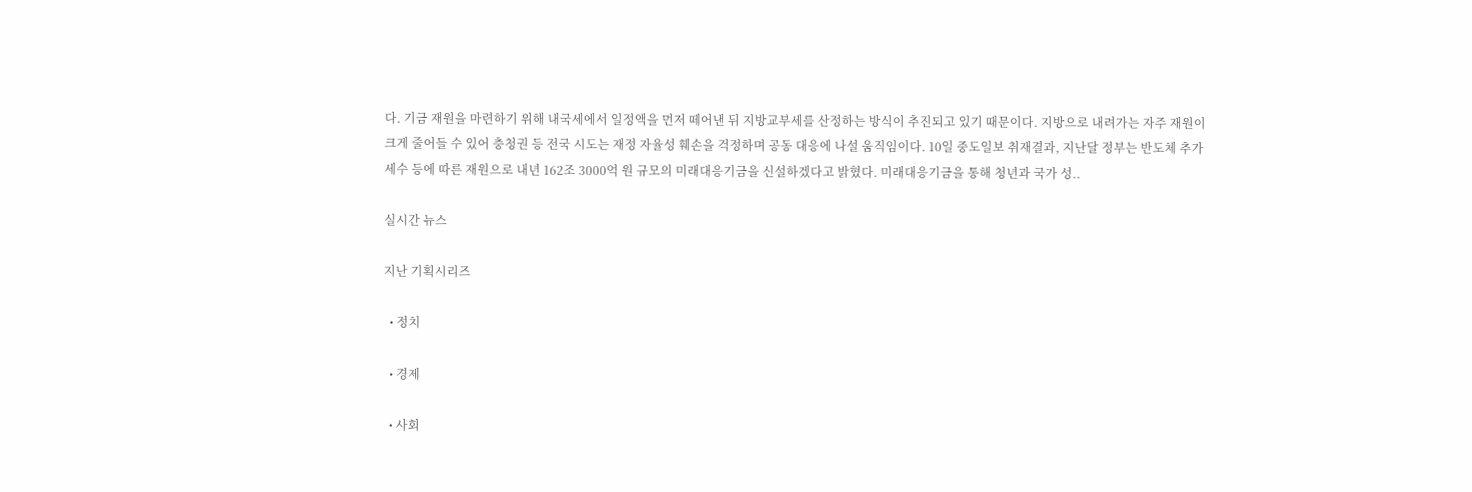다. 기금 재원을 마련하기 위해 내국세에서 일정액을 먼저 떼어낸 뒤 지방교부세를 산정하는 방식이 추진되고 있기 때문이다. 지방으로 내려가는 자주 재원이 크게 줄어들 수 있어 충청권 등 전국 시도는 재정 자율성 훼손을 걱정하며 공동 대응에 나설 움직임이다. 10일 중도일보 취재결과, 지난달 정부는 반도체 추가 세수 등에 따른 재원으로 내년 162조 3000억 원 규모의 미래대응기금을 신설하겠다고 밝혔다. 미래대응기금을 통해 청년과 국가 성..

실시간 뉴스

지난 기획시리즈

  • 정치

  • 경제

  • 사회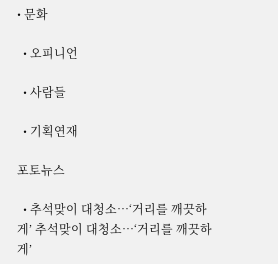• 문화

  • 오피니언

  • 사람들

  • 기획연재

포토뉴스

  • 추석맞이 대청소…‘거리를 깨끗하게’ 추석맞이 대청소…‘거리를 깨끗하게’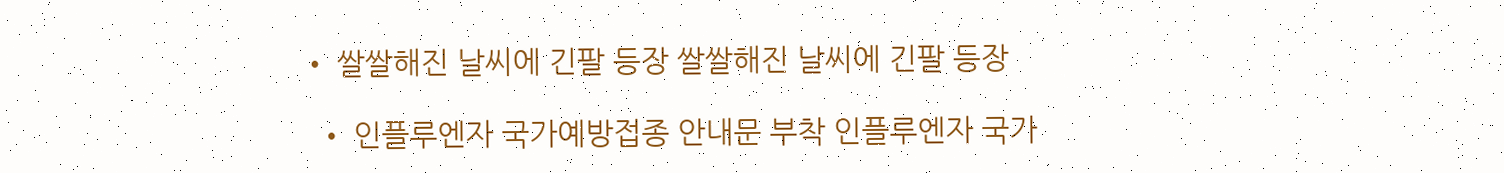• 쌀쌀해진 날씨에 긴팔 등장 쌀쌀해진 날씨에 긴팔 등장

  • 인플루엔자 국가예방접종 안내문 부착 인플루엔자 국가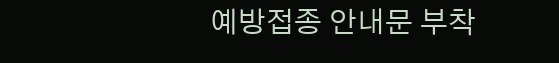예방접종 안내문 부착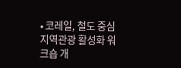• 코레일, 철도 중심 지역관광 활성화 워크숍 개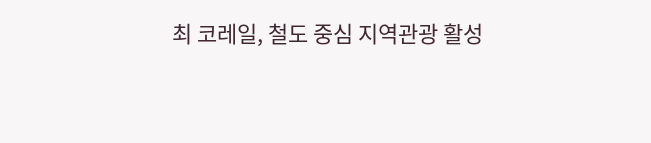최 코레일, 철도 중심 지역관광 활성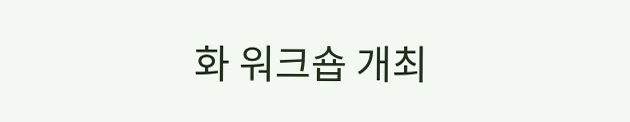화 워크숍 개최